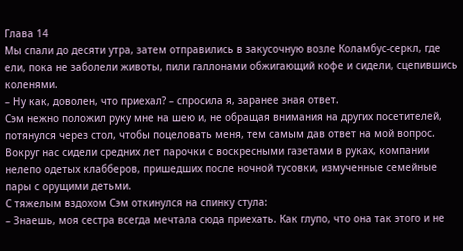Глава 14
Мы спали до десяти утра, затем отправились в закусочную возле Коламбус-серкл, где ели, пока не заболели животы, пили галлонами обжигающий кофе и сидели, сцепившись коленями.
– Ну как, доволен, что приехал? – спросила я, заранее зная ответ.
Сэм нежно положил руку мне на шею и, не обращая внимания на других посетителей, потянулся через стол, чтобы поцеловать меня, тем самым дав ответ на мой вопрос. Вокруг нас сидели средних лет парочки с воскресными газетами в руках, компании нелепо одетых клабберов, пришедших после ночной тусовки, измученные семейные пары с орущими детьми.
С тяжелым вздохом Сэм откинулся на спинку стула:
– Знаешь, моя сестра всегда мечтала сюда приехать. Как глупо, что она так этого и не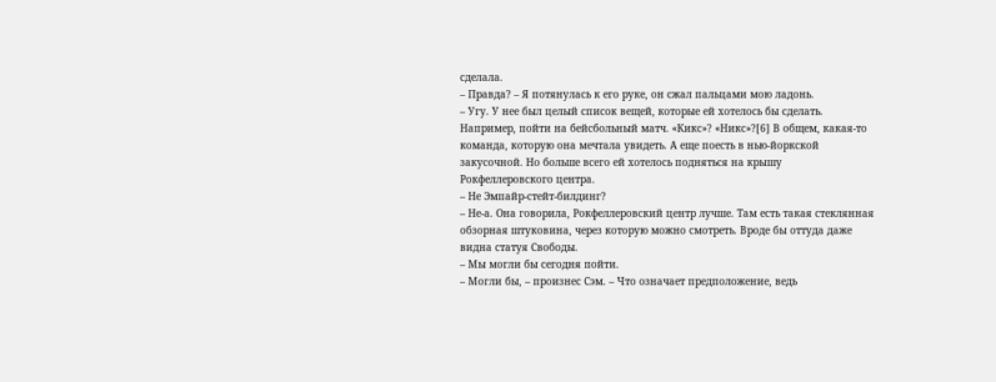сделала.
– Правда? – Я потянулась к его руке, он сжал пальцами мою ладонь.
– Угу. У нее был целый список вещей, которые ей хотелось бы сделать. Например, пойти на бейсбольный матч. «Кикс»? «Никс»?[6] В общем, какая-то команда, которую она мечтала увидеть. А еще поесть в нью-йоркской закусочной. Но больше всего ей хотелось подняться на крышу Рокфеллеровского центра.
– Не Эмпайр-стейт-билдинг?
– Не-а. Она говорила, Рокфеллеровский центр лучше. Там есть такая стеклянная обзорная штуковина, через которую можно смотреть. Вроде бы оттуда даже видна статуя Свободы.
– Мы могли бы сегодня пойти.
– Могли бы, – произнес Сэм. – Что означает предположение, ведь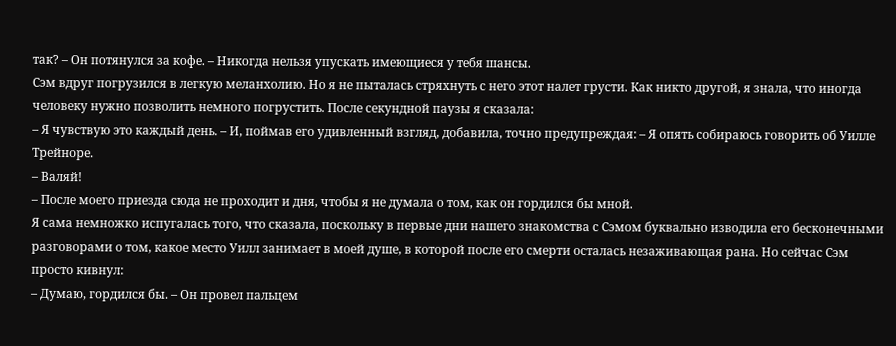так? – Он потянулся за кофе. – Никогда нельзя упускать имеющиеся у тебя шансы.
Сэм вдруг погрузился в легкую меланхолию. Но я не пыталась стряхнуть с него этот налет грусти. Как никто другой, я знала, что иногда человеку нужно позволить немного погрустить. После секундной паузы я сказала:
– Я чувствую это каждый день. – И, поймав его удивленный взгляд, добавила, точно предупреждая: – Я опять собираюсь говорить об Уилле Трейноре.
– Валяй!
– После моего приезда сюда не проходит и дня, чтобы я не думала о том, как он гордился бы мной.
Я сама немножко испугалась того, что сказала, поскольку в первые дни нашего знакомства с Сэмом буквально изводила его бесконечными разговорами о том, какое место Уилл занимает в моей душе, в которой после его смерти осталась незаживающая рана. Но сейчас Сэм просто кивнул:
– Думаю, гордился бы. – Он провел пальцем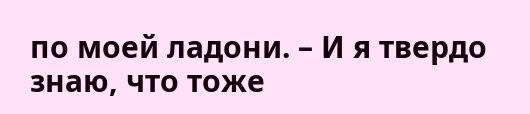по моей ладони. – И я твердо знаю, что тоже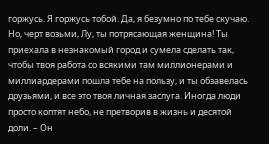горжусь. Я горжусь тобой. Да, я безумно по тебе скучаю. Но, черт возьми, Лу, ты потрясающая женщина! Ты приехала в незнакомый город и сумела сделать так, чтобы твоя работа со всякими там миллионерами и миллиардерами пошла тебе на пользу, и ты обзавелась друзьями, и все это твоя личная заслуга. Иногда люди просто коптят небо, не претворив в жизнь и десятой доли. – Он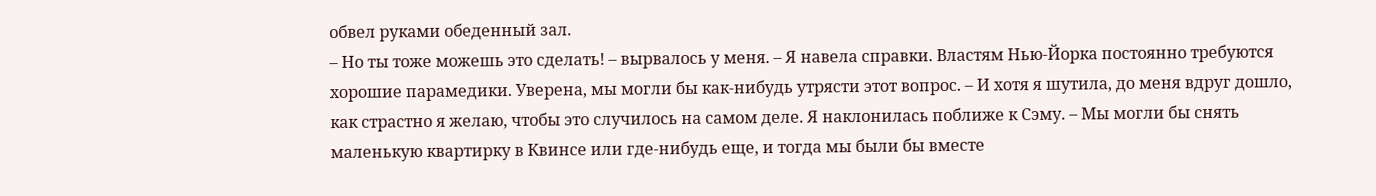обвел руками обеденный зал.
– Но ты тоже можешь это сделать! – вырвалось у меня. – Я навела справки. Властям Нью-Йорка постоянно требуются хорошие парамедики. Уверена, мы могли бы как-нибудь утрясти этот вопрос. – И хотя я шутила, до меня вдруг дошло, как страстно я желаю, чтобы это случилось на самом деле. Я наклонилась поближе к Сэму. – Мы могли бы снять маленькую квартирку в Квинсе или где-нибудь еще, и тогда мы были бы вместе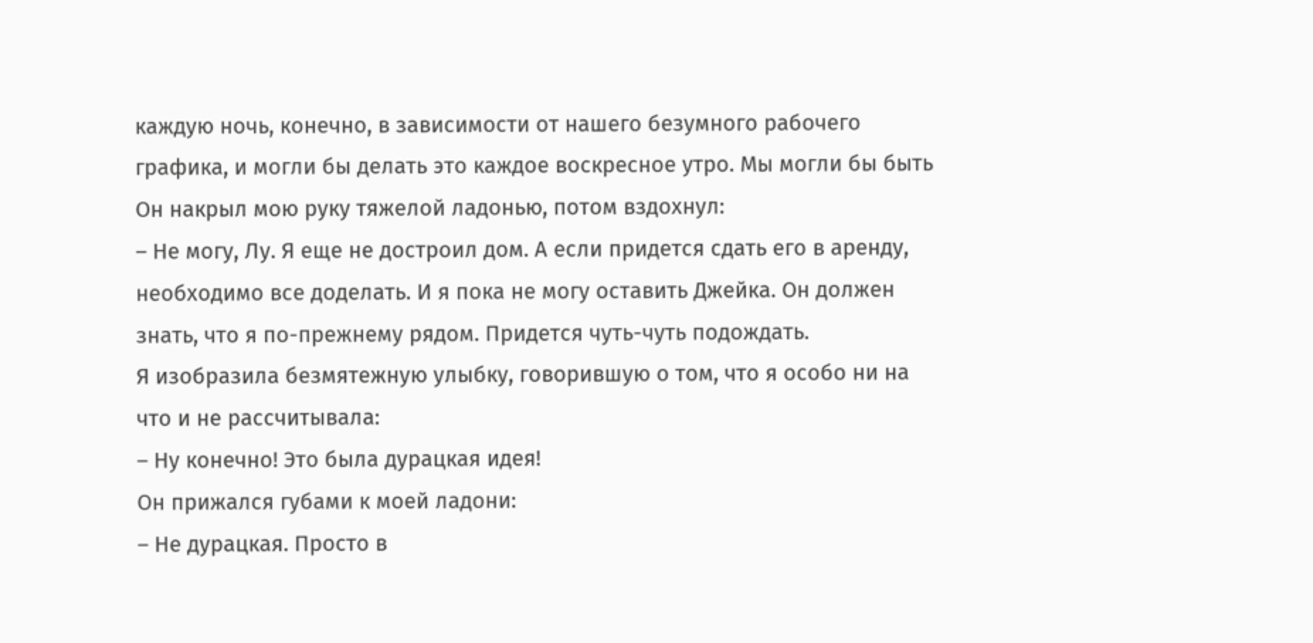каждую ночь, конечно, в зависимости от нашего безумного рабочего графика, и могли бы делать это каждое воскресное утро. Мы могли бы быть
Он накрыл мою руку тяжелой ладонью, потом вздохнул:
– Не могу, Лу. Я еще не достроил дом. А если придется сдать его в аренду, необходимо все доделать. И я пока не могу оставить Джейка. Он должен знать, что я по-прежнему рядом. Придется чуть-чуть подождать.
Я изобразила безмятежную улыбку, говорившую о том, что я особо ни на что и не рассчитывала:
– Ну конечно! Это была дурацкая идея!
Он прижался губами к моей ладони:
– Не дурацкая. Просто в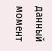данный момент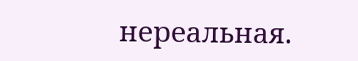нереальная.